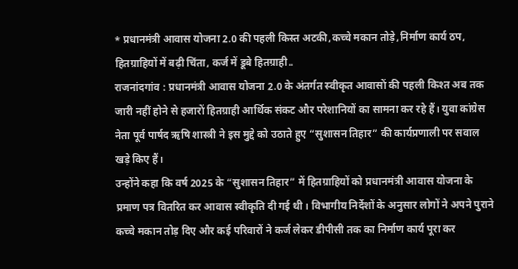* प्रधानमंत्री आवास योजना 2.0 की पहली किस्त अटकी,कच्चे मकान तोड़े,निर्माण कार्य ठप, हितग्राहियों में बढ़ी चिंता, कर्ज में डूबे हितग्राही..
राजनांदगांव : प्रधानमंत्री आवास योजना 2.0 के अंतर्गत स्वीकृत आवासों की पहली किश्त अब तक जारी नहीं होने से हजारों हितग्राही आर्थिक संकट और परेशानियों का सामना कर रहे हैं। युवा कांग्रेस नेता पूर्व पार्षद ऋषि शास्त्री ने इस मुद्दे को उठाते हुए “सुशासन तिहार” की कार्यप्रणाली पर सवाल खड़े किए हैं।
उन्होंने कहा कि वर्ष 2025 के “सुशासन तिहार” में हितग्राहियों को प्रधानमंत्री आवास योजना के प्रमाण पत्र वितरित कर आवास स्वीकृति दी गई थी। विभागीय निर्देशों के अनुसार लोगों ने अपने पुराने कच्चे मकान तोड़ दिए और कई परिवारों ने कर्ज लेकर डीपीसी तक का निर्माण कार्य पूरा कर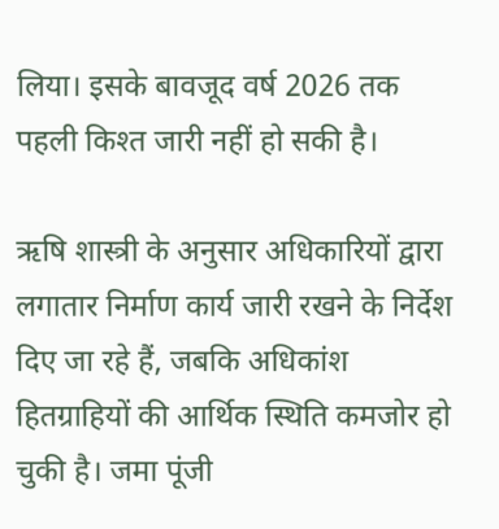लिया। इसके बावजूद वर्ष 2026 तक पहली किश्त जारी नहीं हो सकी है।

ऋषि शास्त्री के अनुसार अधिकारियों द्वारा लगातार निर्माण कार्य जारी रखने के निर्देश दिए जा रहे हैं, जबकि अधिकांश हितग्राहियों की आर्थिक स्थिति कमजोर हो चुकी है। जमा पूंजी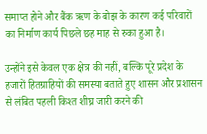समाप्त होने और बैंक ऋण के बोझ के कारण कई परिवारों का निर्माण कार्य पिछले छह माह से रुका हुआ है।

उन्होंने इसे केवल एक क्षेत्र की नहीं, बल्कि पूरे प्रदेश के हजारों हितग्राहियों की समस्या बताते हुए शासन और प्रशासन से लंबित पहली किश्त शीघ्र जारी करने की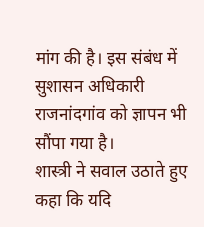मांग की है। इस संबंध में सुशासन अधिकारी राजनांदगांव को ज्ञापन भी सौंपा गया है।
शास्त्री ने सवाल उठाते हुए कहा कि यदि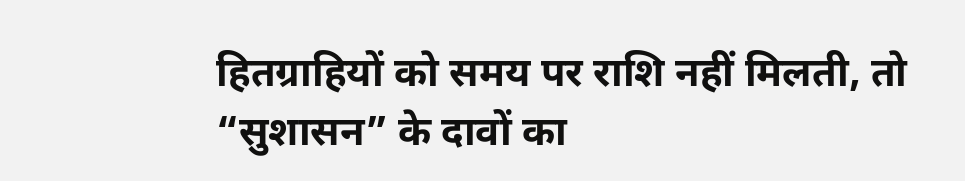हितग्राहियों को समय पर राशि नहीं मिलती, तो “सुशासन” के दावों का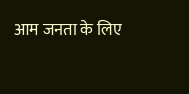आम जनता के लिए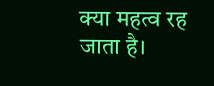क्या महत्व रह जाता है।